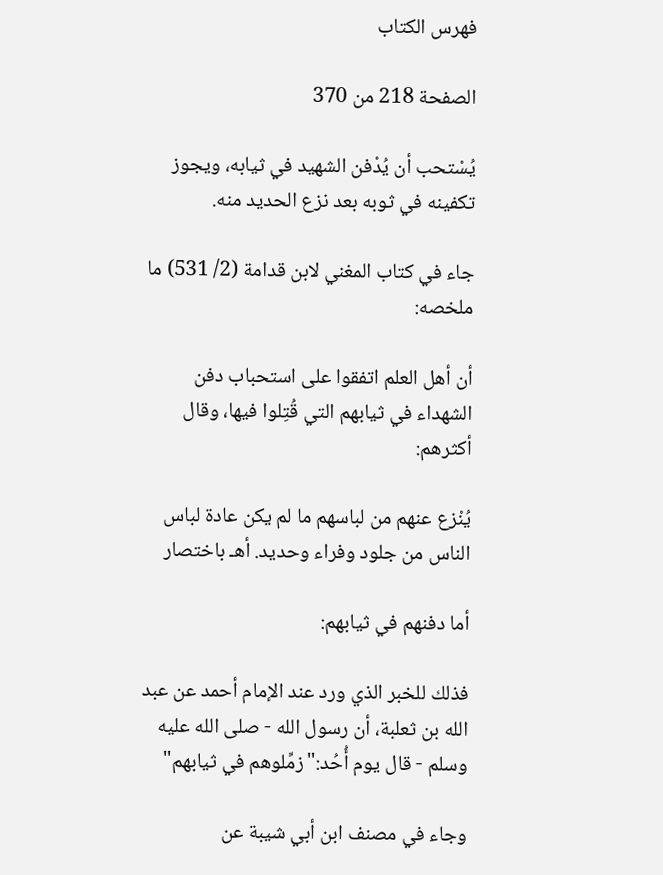فهرس الكتاب

الصفحة 218 من 370

يُسْتحب أن يُدْفن الشهيد في ثيابه، ويجوز تكفينه في ثوبه بعد نزع الحديد منه.

جاء في كتاب المغني لابن قدامة (2/ 531) ما ملخصه:

أن أهل العلم اتفقوا على استحباب دفن الشهداء في ثيابهم التي قُتِلوا فيها، وقال أكثرهم:

يُنْزع عنهم من لباسهم ما لم يكن عادة لباس الناس من جلود وفراء وحديد. أهـ باختصار

أما دفنهم في ثيابهم:

فذلك للخبر الذي ورد عند الإمام أحمد عن عبد الله بن ثعلبة، أن رسول الله - صلى الله عليه وسلم - قال يوم أُحُد:"زمِّلوهم في ثيابهم"

وجاء في مصنف ابن أبي شيبة عن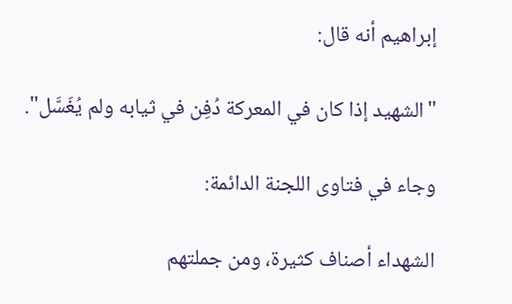إبراهيم أنه قال:

"الشهيد إذا كان في المعركة دُفِن في ثيابه ولم يُغَسَّل".

وجاء في فتاوى اللجنة الدائمة:

الشهداء أصناف كثيرة، ومن جملتهم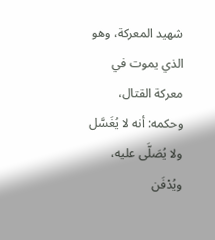شهيد المعركة، وهو الذي يموت في معركة القتال، وحكمه: أنه لا يُغَسَّل ولا يُصَلَّى عليه، ويُدْفَن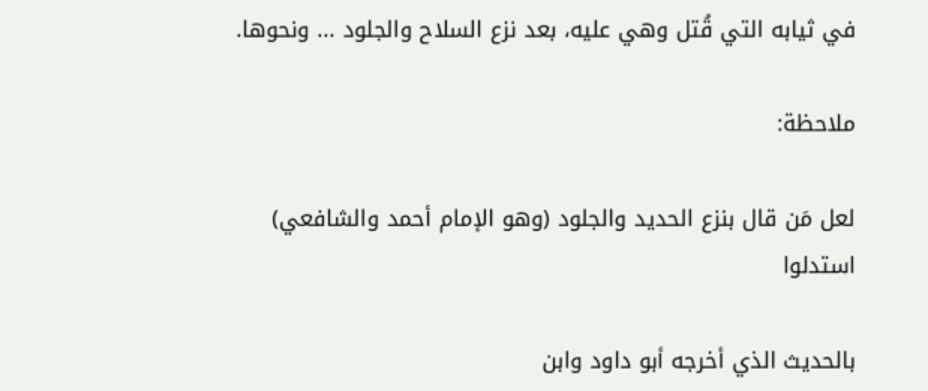في ثيابه التي قُتل وهي عليه، بعد نزع السلاح والجلود ... ونحوها.

ملاحظة:

لعل مَن قال بنزع الحديد والجلود (وهو الإمام أحمد والشافعي) استدلوا

بالحديث الذي أخرجه أبو داود وابن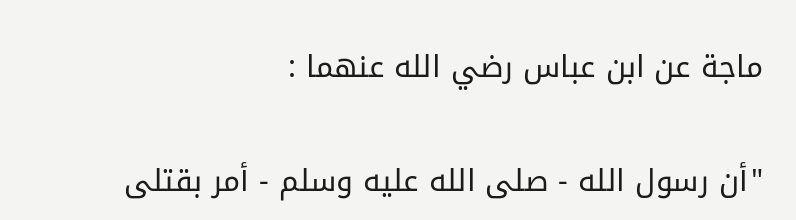ماجة عن ابن عباس رضي الله عنهما :

"أن رسول الله - صلى الله عليه وسلم - أمر بقتلى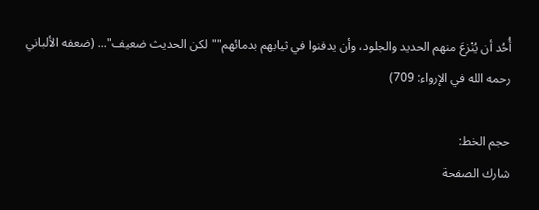أُحُد أن يُنْزعَ منهم الحديد والجلود، وأن يدفنوا في ثيابهم بدمائهم""لكن الحديث ضعيف"... (ضعفه الألباني رحمه الله في الإرواء: 709)

حجم الخط:
شارك الصفحة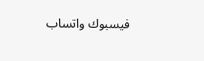فيسبوك واتساب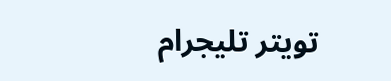تويتر تليجرام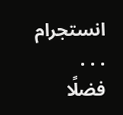انستجرام
. . .
فضلًا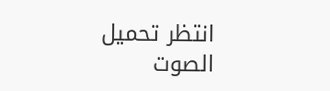انتظر تحميل الصوت